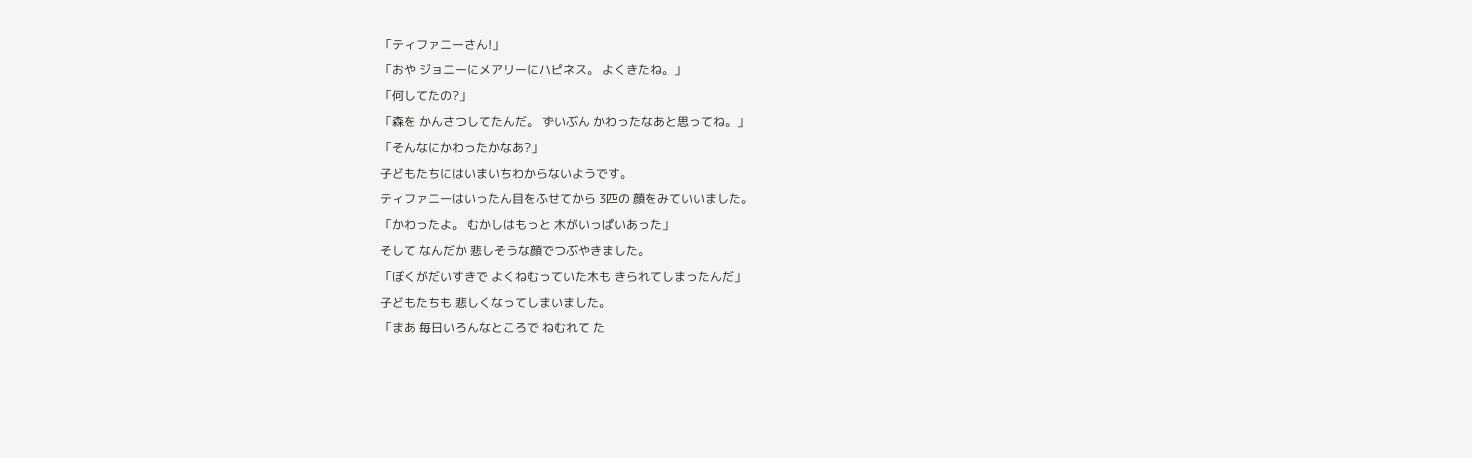「ティファニーさん!」
「おや ジョニーにメアリーにハピネス。 よくきたね。」
「何してたの?」
「森を かんさつしてたんだ。 ずいぶん かわったなあと思ってね。」
「そんなにかわったかなあ?」
子どもたちにはいまいちわからないようです。
ティファニーはいったん目をふせてから 3匹の 顔をみていいました。
「かわったよ。 むかしはもっと 木がいっぱいあった」
そして なんだか 悲しそうな顔でつぶやきました。
「ぼくがだいすきで よくねむっていた木も きられてしまったんだ」
子どもたちも 悲しくなってしまいました。
「まあ 毎日いろんなところで ねむれて た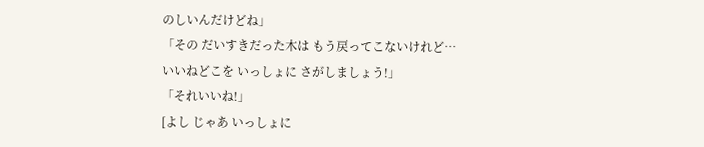のしいんだけどね」
「その だいすきだった木は もう戻ってこないけれど…
いいねどこを いっしょに さがしましょう!」
「それいいね!」
[よし じゃあ いっしょに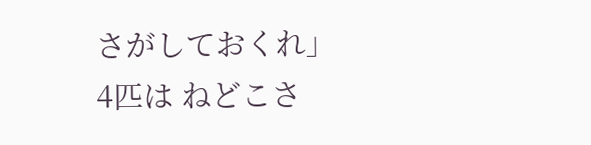さがしておくれ」
4匹は ねどこさ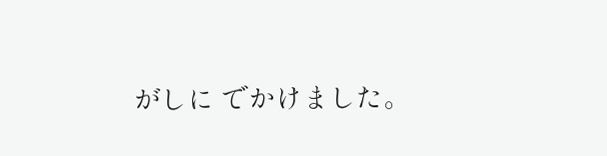がしに でかけました。